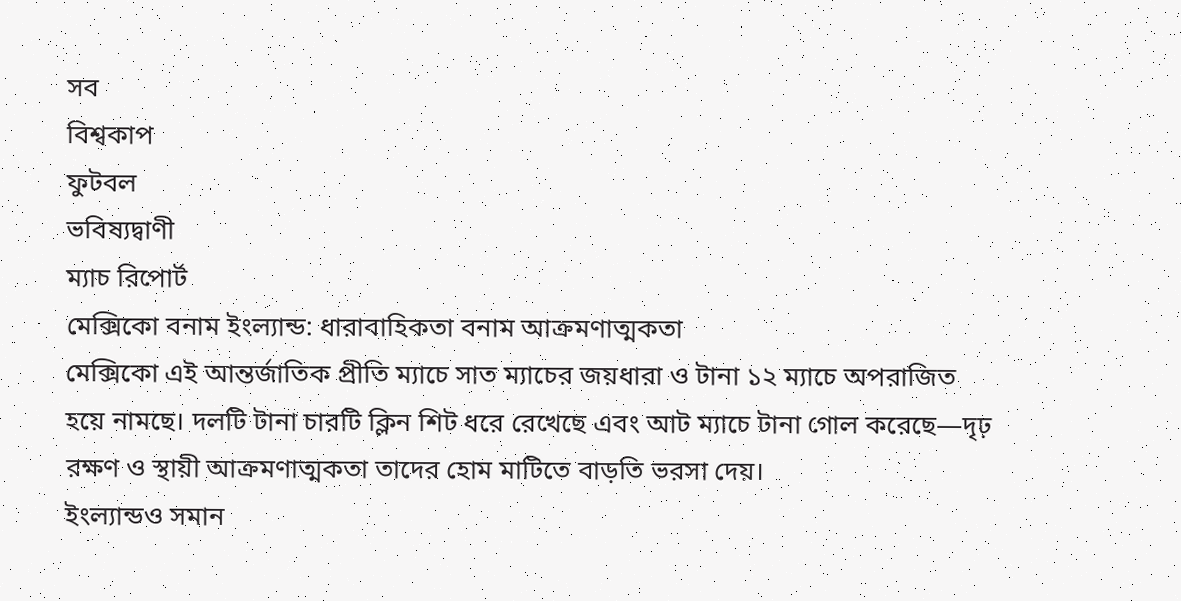সব
বিশ্বকাপ
ফুটবল
ভবিষ্যদ্বাণী
ম্যাচ রিপোর্ট
মেক্সিকো বনাম ইংল্যান্ড: ধারাবাহিকতা বনাম আক্রমণাত্মকতা
মেক্সিকো এই আন্তর্জাতিক প্রীতি ম্যাচে সাত ম্যাচের জয়ধারা ও টানা ১২ ম্যাচে অপরাজিত হয়ে নামছে। দলটি টানা চারটি ক্লিন শিট ধরে রেখেছে এবং আট ম্যাচে টানা গোল করেছে—দৃঢ় রক্ষণ ও স্থায়ী আক্রমণাত্মকতা তাদের হোম মাটিতে বাড়তি ভরসা দেয়।
ইংল্যান্ডও সমান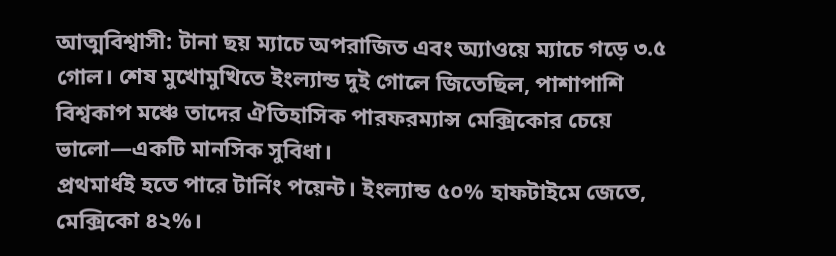আত্মবিশ্বাসী: টানা ছয় ম্যাচে অপরাজিত এবং অ্যাওয়ে ম্যাচে গড়ে ৩.৫ গোল। শেষ মুখোমুখিতে ইংল্যান্ড দুই গোলে জিতেছিল, পাশাপাশি বিশ্বকাপ মঞ্চে তাদের ঐতিহাসিক পারফরম্যান্স মেক্সিকোর চেয়ে ভালো—একটি মানসিক সুবিধা।
প্রথমার্ধই হতে পারে টার্নিং পয়েন্ট। ইংল্যান্ড ৫০% হাফটাইমে জেতে, মেক্সিকো ৪২%।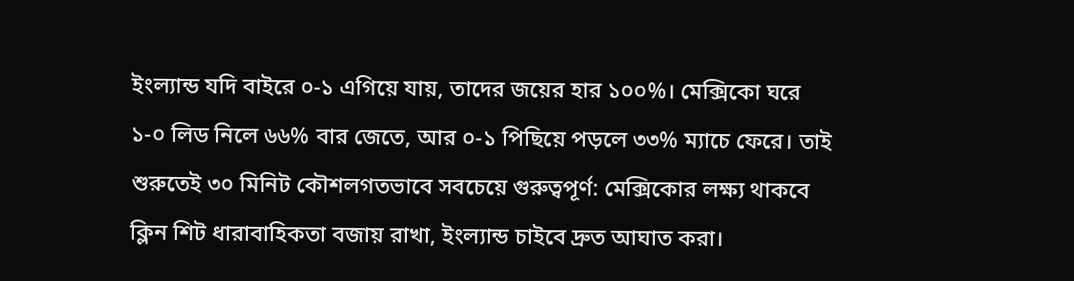ইংল্যান্ড যদি বাইরে ০-১ এগিয়ে যায়, তাদের জয়ের হার ১০০%। মেক্সিকো ঘরে ১-০ লিড নিলে ৬৬% বার জেতে, আর ০-১ পিছিয়ে পড়লে ৩৩% ম্যাচে ফেরে। তাই শুরুতেই ৩০ মিনিট কৌশলগতভাবে সবচেয়ে গুরুত্বপূর্ণ: মেক্সিকোর লক্ষ্য থাকবে ক্লিন শিট ধারাবাহিকতা বজায় রাখা, ইংল্যান্ড চাইবে দ্রুত আঘাত করা।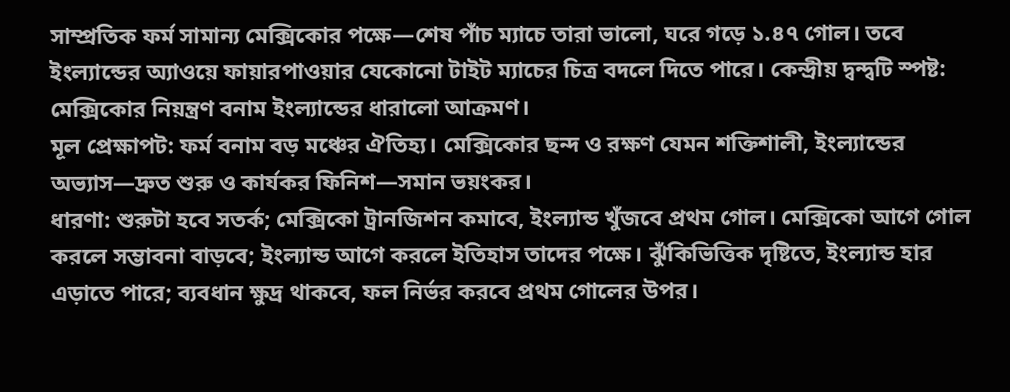সাম্প্রতিক ফর্ম সামান্য মেক্সিকোর পক্ষে—শেষ পাঁচ ম্যাচে তারা ভালো, ঘরে গড়ে ১.৪৭ গোল। তবে ইংল্যান্ডের অ্যাওয়ে ফায়ারপাওয়ার যেকোনো টাইট ম্যাচের চিত্র বদলে দিতে পারে। কেন্দ্রীয় দ্বন্দ্বটি স্পষ্ট: মেক্সিকোর নিয়ন্ত্রণ বনাম ইংল্যান্ডের ধারালো আক্রমণ।
মূল প্রেক্ষাপট: ফর্ম বনাম বড় মঞ্চের ঐতিহ্য। মেক্সিকোর ছন্দ ও রক্ষণ যেমন শক্তিশালী, ইংল্যান্ডের অভ্যাস—দ্রুত শুরু ও কার্যকর ফিনিশ—সমান ভয়ংকর।
ধারণা: শুরুটা হবে সতর্ক; মেক্সিকো ট্রানজিশন কমাবে, ইংল্যান্ড খুঁজবে প্রথম গোল। মেক্সিকো আগে গোল করলে সম্ভাবনা বাড়বে; ইংল্যান্ড আগে করলে ইতিহাস তাদের পক্ষে। ঝুঁকিভিত্তিক দৃষ্টিতে, ইংল্যান্ড হার এড়াতে পারে; ব্যবধান ক্ষুদ্র থাকবে, ফল নির্ভর করবে প্রথম গোলের উপর।